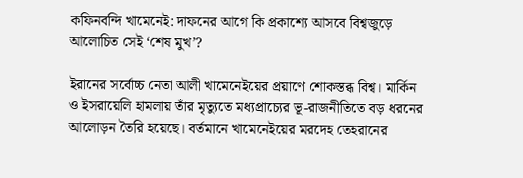কফিনবন্দি খামেনেই: দাফনের আগে কি প্রকাশ্যে আসবে বিশ্বজুড়ে আলোচিত সেই ‘শেষ মুখ’?

ইরানের সর্বোচ্চ নেতা আলী খামেনেইয়ের প্রয়াণে শোকস্তব্ধ বিশ্ব। মার্কিন ও ইসরায়েলি হামলায় তাঁর মৃত্যুতে মধ্যপ্রাচ্যের ভূ-রাজনীতিতে বড় ধরনের আলোড়ন তৈরি হয়েছে। বর্তমানে খামেনেইয়ের মরদেহ তেহরানের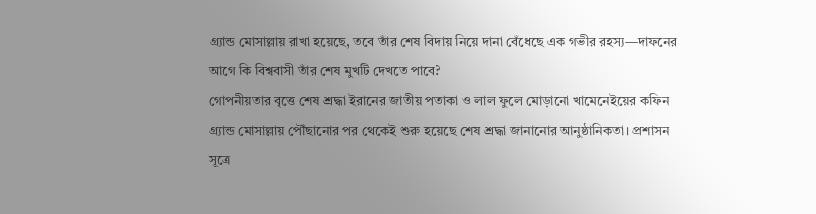গ্র্যান্ড মোসাল্লায় রাখা হয়েছে, তবে তাঁর শেষ বিদায় নিয়ে দানা বেঁধেছে এক গভীর রহস্য—দাফনের আগে কি বিশ্ববাসী তাঁর শেষ মুখটি দেখতে পাবে?
গোপনীয়তার বৃত্তে শেষ শ্রদ্ধা ইরানের জাতীয় পতাকা ও লাল ফুলে মোড়ানো খামেনেইয়ের কফিন গ্র্যান্ড মোসাল্লায় পৌঁছানোর পর থেকেই শুরু হয়েছে শেষ শ্রদ্ধা জানানোর আনুষ্ঠানিকতা। প্রশাসন সূত্রে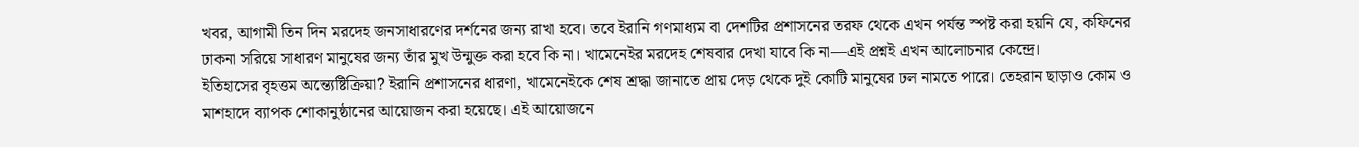খবর, আগামী তিন দিন মরদেহ জনসাধারণের দর্শনের জন্য রাখা হবে। তবে ইরানি গণমাধ্যম বা দেশটির প্রশাসনের তরফ থেকে এখন পর্যন্ত স্পষ্ট করা হয়নি যে, কফিনের ঢাকনা সরিয়ে সাধারণ মানুষের জন্য তাঁর মুখ উন্মুক্ত করা হবে কি না। খামেনেইর মরদেহ শেষবার দেখা যাবে কি না—এই প্রশ্নই এখন আলোচনার কেন্দ্রে।
ইতিহাসের বৃহত্তম অন্ত্যেষ্টিক্রিয়া? ইরানি প্রশাসনের ধারণা, খামেনেইকে শেষ শ্রদ্ধা জানাতে প্রায় দেড় থেকে দুই কোটি মানুষের ঢল নামতে পারে। তেহরান ছাড়াও কোম ও মাশহাদে ব্যাপক শোকানুষ্ঠানের আয়োজন করা হয়েছে। এই আয়োজনে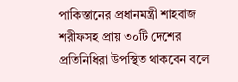পাকিস্তানের প্রধানমন্ত্রী শাহবাজ শরীফসহ প্রায় ৩০টি দেশের প্রতিনিধিরা উপস্থিত থাকবেন বলে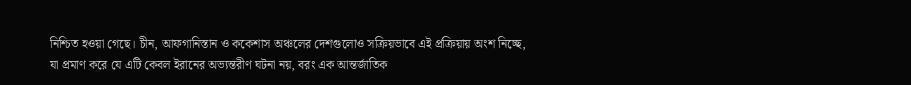নিশ্চিত হওয়া গেছে। চীন, আফগানিস্তান ও ককেশাস অঞ্চলের দেশগুলোও সক্রিয়ভাবে এই প্রক্রিয়ায় অংশ নিচ্ছে, যা প্রমাণ করে যে এটি কেবল ইরানের অভ্যন্তরীণ ঘটনা নয়, বরং এক আন্তর্জাতিক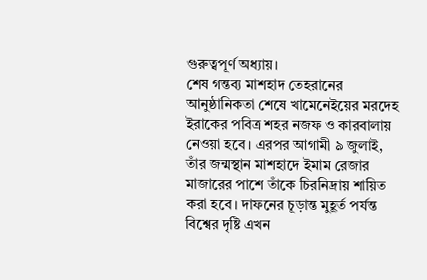গুরুত্বপূর্ণ অধ্যায়।
শেষ গন্তব্য মাশহাদ তেহরানের আনুষ্ঠানিকতা শেষে খামেনেইয়ের মরদেহ ইরাকের পবিত্র শহর নজফ ও কারবালায় নেওয়া হবে। এরপর আগামী ৯ জুলাই, তাঁর জন্মস্থান মাশহাদে ইমাম রেজার মাজারের পাশে তাঁকে চিরনিদ্রায় শায়িত করা হবে। দাফনের চূড়ান্ত মুহূর্ত পর্যন্ত বিশ্বের দৃষ্টি এখন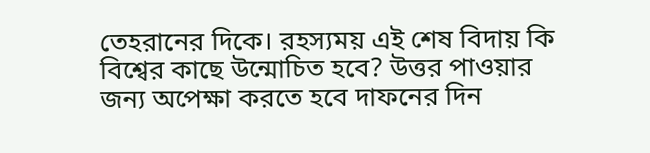তেহরানের দিকে। রহস্যময় এই শেষ বিদায় কি বিশ্বের কাছে উন্মোচিত হবে? উত্তর পাওয়ার জন্য অপেক্ষা করতে হবে দাফনের দিন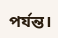পর্যন্ত।